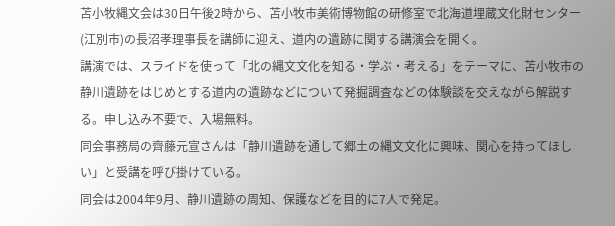苫小牧縄文会は30日午後2時から、苫小牧市美術博物館の研修室で北海道埋蔵文化財センター(江別市)の長沼孝理事長を講師に迎え、道内の遺跡に関する講演会を開く。
講演では、スライドを使って「北の縄文文化を知る・学ぶ・考える」をテーマに、苫小牧市の静川遺跡をはじめとする道内の遺跡などについて発掘調査などの体験談を交えながら解説する。申し込み不要で、入場無料。
同会事務局の齊藤元宣さんは「静川遺跡を通して郷土の縄文文化に興味、関心を持ってほしい」と受講を呼び掛けている。
同会は2004年9月、静川遺跡の周知、保護などを目的に7人で発足。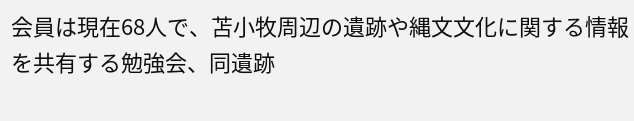会員は現在68人で、苫小牧周辺の遺跡や縄文文化に関する情報を共有する勉強会、同遺跡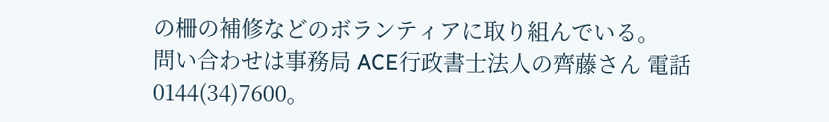の柵の補修などのボランティアに取り組んでいる。
問い合わせは事務局 ACE行政書士法人の齊藤さん 電話0144(34)7600。